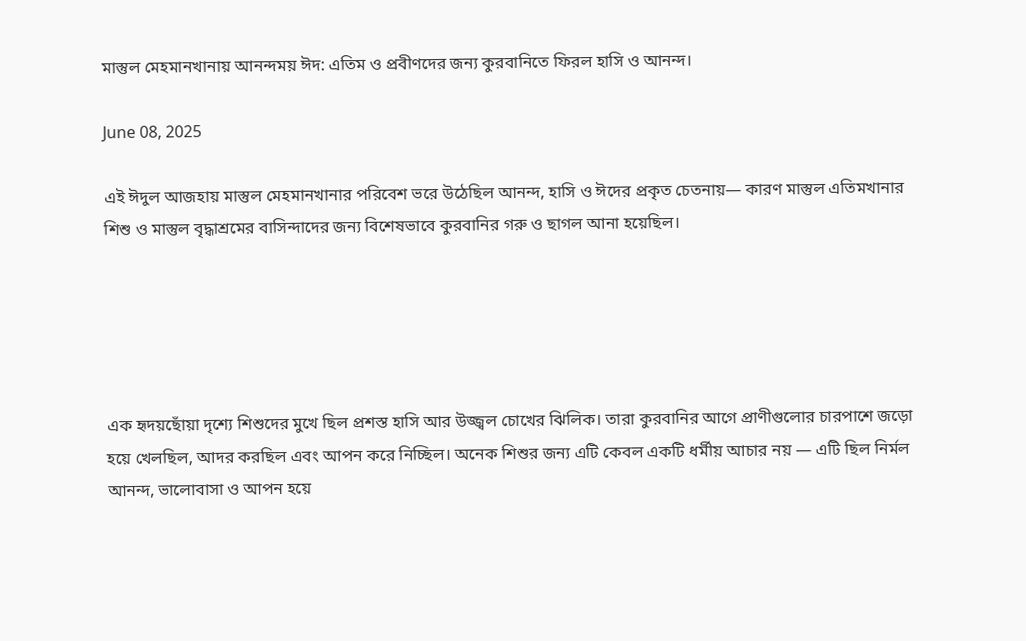মাস্তুল মেহমানখানায় আনন্দময় ঈদ: এতিম ও প্রবীণদের জন্য কুরবানিতে ফিরল হাসি ও আনন্দ।

June 08, 2025

এই ঈদুল আজহায় মাস্তুল মেহমানখানার পরিবেশ ভরে উঠেছিল আনন্দ, হাসি ও ঈদের প্রকৃত চেতনায়— কারণ মাস্তুল এতিমখানার শিশু ও মাস্তুল বৃদ্ধাশ্রমের বাসিন্দাদের জন্য বিশেষভাবে কুরবানির গরু ও ছাগল আনা হয়েছিল।





এক হৃদয়ছোঁয়া দৃশ্যে শিশুদের মুখে ছিল প্রশস্ত হাসি আর উজ্জ্বল চোখের ঝিলিক। তারা কুরবানির আগে প্রাণীগুলোর চারপাশে জড়ো হয়ে খেলছিল, আদর করছিল এবং আপন করে নিচ্ছিল। অনেক শিশুর জন্য এটি কেবল একটি ধর্মীয় আচার নয় — এটি ছিল নির্মল আনন্দ, ভালোবাসা ও আপন হয়ে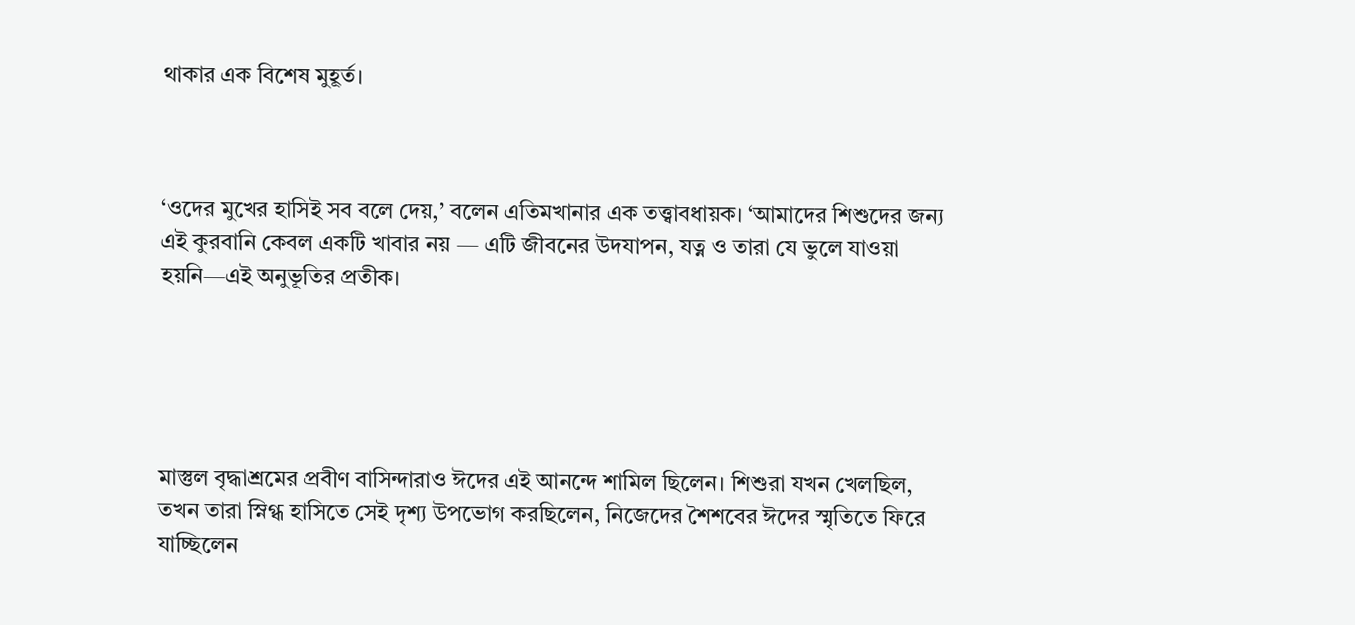থাকার এক বিশেষ মুহূর্ত।



‘ওদের মুখের হাসিই সব বলে দেয়,’ বলেন এতিমখানার এক তত্ত্বাবধায়ক। ‘আমাদের শিশুদের জন্য এই কুরবানি কেবল একটি খাবার নয় — এটি জীবনের উদযাপন, যত্ন ও তারা যে ভুলে যাওয়া হয়নি—এই অনুভূতির প্রতীক।





মাস্তুল বৃদ্ধাশ্রমের প্রবীণ বাসিন্দারাও ঈদের এই আনন্দে শামিল ছিলেন। শিশুরা যখন খেলছিল, তখন তারা স্নিগ্ধ হাসিতে সেই দৃশ্য উপভোগ করছিলেন, নিজেদের শৈশবের ঈদের স্মৃতিতে ফিরে যাচ্ছিলেন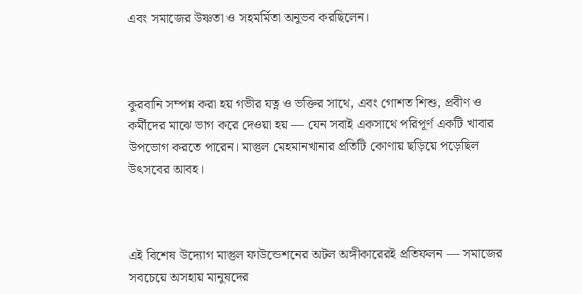এবং সমাজের উষ্ণতা ও সহমর্মিতা অনুভব করছিলেন।



কুরবানি সম্পন্ন করা হয় গভীর যত্ন ও ভক্তির সাথে, এবং গোশত শিশু, প্রবীণ ও কর্মীদের মাঝে ভাগ করে দেওয়া হয় — যেন সবাই একসাথে পরিপূর্ণ একটি খাবার উপভোগ করতে পারেন। মাস্তুল মেহমানখানার প্রতিটি কোণায় ছড়িয়ে পড়েছিল উৎসবের আবহ।



এই বিশেষ উদ্যোগ মাস্তুল ফাউন্ডেশনের অটল অঙ্গীকারেরই প্রতিফলন — সমাজের সবচেয়ে অসহায় মানুষদের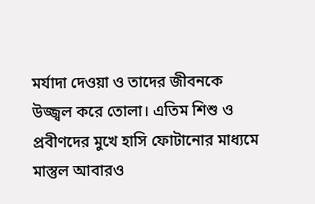মর্যাদা দেওয়া ও তাদের জীবনকে উজ্জ্বল করে তোলা। এতিম শিশু ও প্রবীণদের মুখে হাসি ফোটানোর মাধ্যমে মাস্তুল আবারও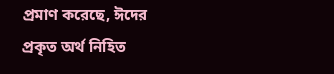প্রমাণ করেছে, ঈদের প্রকৃত অর্থ নিহিত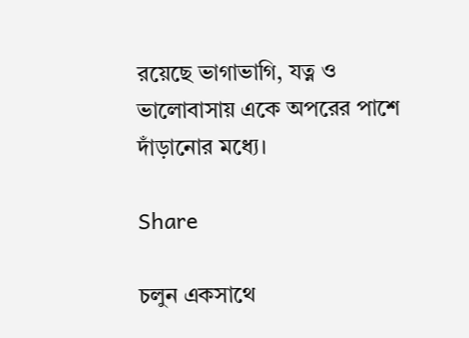রয়েছে ভাগাভাগি, যত্ন ও ভালোবাসায় একে অপরের পাশে দাঁড়ানোর মধ্যে।

Share

চলুন একসাথে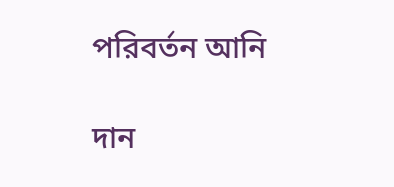পরিবর্তন আনি

দান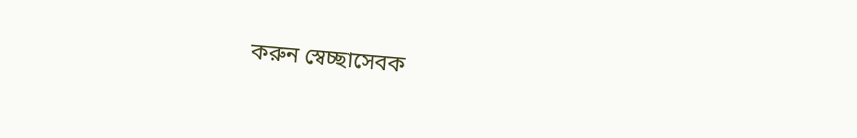করুন স্বেচ্ছাসেবক